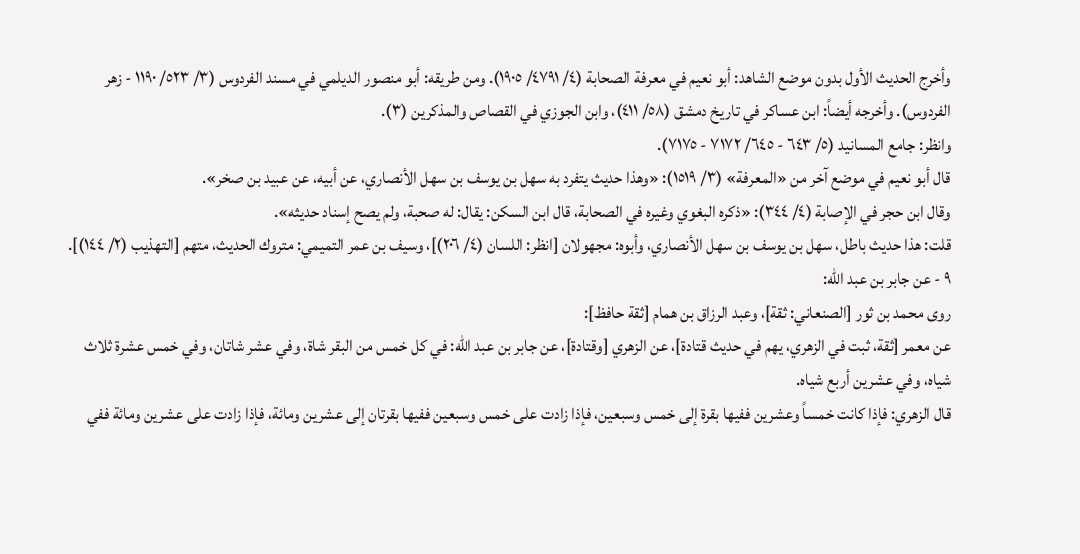وأخرج الحديث الأول بدون موضع الشاهد: أبو نعيم في معرفة الصحابة (٤/ ٤٧٩١/ ١٩٠٥). ومن طريقه: أبو منصور الديلمي في مسند الفردوس (٣/ ٥٢٣/ ١١٩٠ - زهر الفردوس). وأخرجه أيضاً: ابن عساكر في تاريخ دمشق (٥٨/ ٤١١)، وابن الجوزي في القصاص والمذكرين (٣).
وانظر: جامع المسانيد (٥/ ٦٤٣ - ٦٤٥/ ٧١٧٢ - ٧١٧٥).
قال أبو نعيم في موضع آخر من «المعرفة» (٣/ ١٥١٩): «وهذا حديث يتفرد به سهل بن يوسف بن سهل الأنصاري، عن أبيه، عن عبيد بن صخر».
وقال ابن حجر في الإصابة (٤/ ٣٤٤): «ذكره البغوي وغيره في الصحابة، قال ابن السكن: يقال: له صحبة، ولم يصح إسناد حديثه».
قلت: هذا حديث باطل، سهل بن يوسف بن سهل الأنصاري، وأبوه: مجهولان [انظر: اللسان (٤/ ٢٠٦)]، وسيف بن عمر التميمي: متروك الحديث، متهم [التهذيب (٢/ ١٤٤)].
٩ - عن جابر بن عبد الله:
روى محمد بن ثور [الصنعاني: ثقة]، وعبد الرزاق بن همام [ثقة حافظ]:
عن معمر [ثقة، ثبت في الزهري، يهم في حديث قتادة]، عن الزهري [وقتادة]، عن جابر بن عبد الله: في كل خمس من البقر شاة، وفي عشر شاتان، وفي خمس عشرة ثلاث شياه، وفي عشرين أربع شياه.
قال الزهري: فإذا كانت خمساً وعشرين ففيها بقرة إلى خمس وسبعين، فإذا زادت على خمس وسبعين ففيها بقرتان إلى عشرين ومائة، فإذا زادت على عشرين ومائة ففي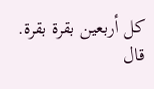كل أربعين بقرة بقرة.
قال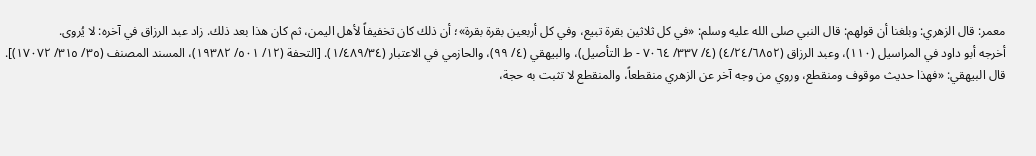معمر: قال الزهري: وبلغنا أن قولهم: قال النبي صلى الله عليه وسلم: «في كل ثلاثين بقرة تبيع، وفي كل أربعين بقرة بقرة»؛ أن ذلك كان تخفيفاً لأهل اليمن، ثم كان هذا بعد ذلك. زاد عبد الرزاق في آخره: لا يُروى.
أخرجه أبو داود في المراسيل (١١٠)، وعبد الرزاق (٤/٢٤/٦٨٥٢) (٤/ ٣٣٧/ ٧٠٦٤ - ط التأصيل)، والبيهقي (٤/ ٩٩)، والحازمي في الاعتبار (١/٤٨٩/٣٤). [التحفة (١٢/ ٥٠١/ ١٩٣٨٢)، المسند المصنف (٣٥/ ٣١٥/ ١٧٠٧٢)].
قال البيهقي: «فهذا حديث موقوف ومنقطع، وروي من وجه آخر عن الزهري منقطعاً، والمنقطع لا تثبت به حجة،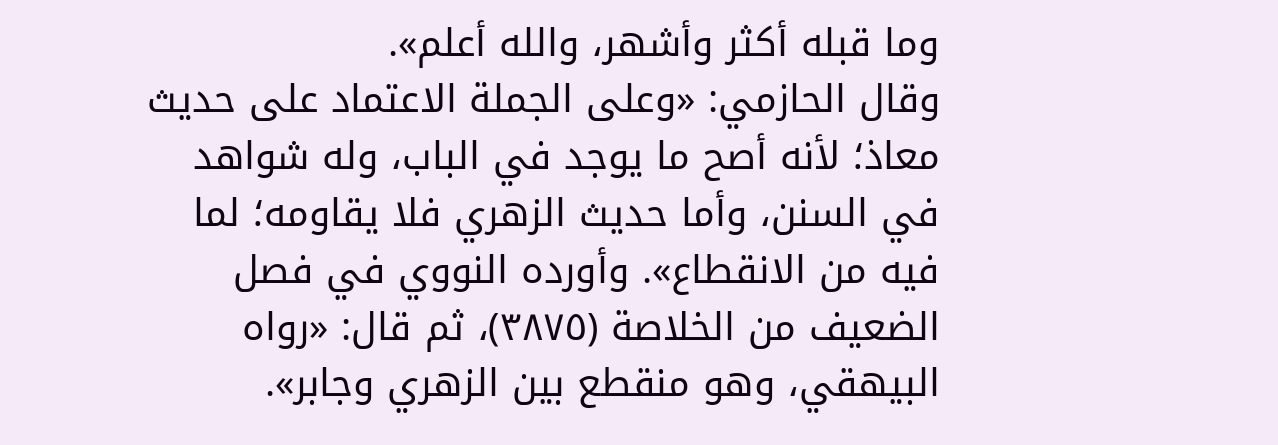وما قبله أكثر وأشهر، والله أعلم».
وقال الحازمي: «وعلى الجملة الاعتماد على حديث معاذ؛ لأنه أصح ما يوجد في الباب، وله شواهد في السنن، وأما حديث الزهري فلا يقاومه؛ لما فيه من الانقطاع». وأورده النووي في فصل الضعيف من الخلاصة (٣٨٧٥)، ثم قال: «رواه البيهقي، وهو منقطع بين الزهري وجابر».